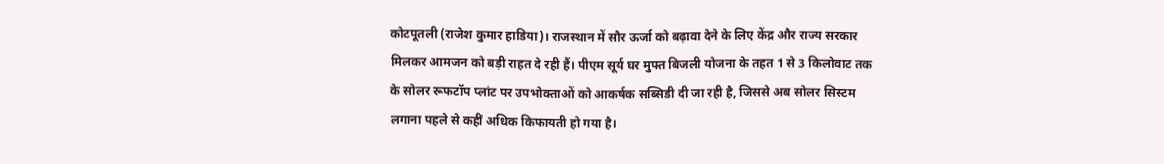कोटपूतली (राजेश कुमार हाडिया)। राजस्थान में सौर ऊर्जा को बढ़ावा देने के लिए केंद्र और राज्य सरकार मिलकर आमजन को बड़ी राहत दे रही हैं। पीएम सूर्य घर मुफ्त बिजली योजना के तहत 1 से 3 किलोवाट तक के सोलर रूफटॉप प्लांट पर उपभोक्ताओं को आकर्षक सब्सिडी दी जा रही है, जिससे अब सोलर सिस्टम लगाना पहले से कहीं अधिक किफायती हो गया है।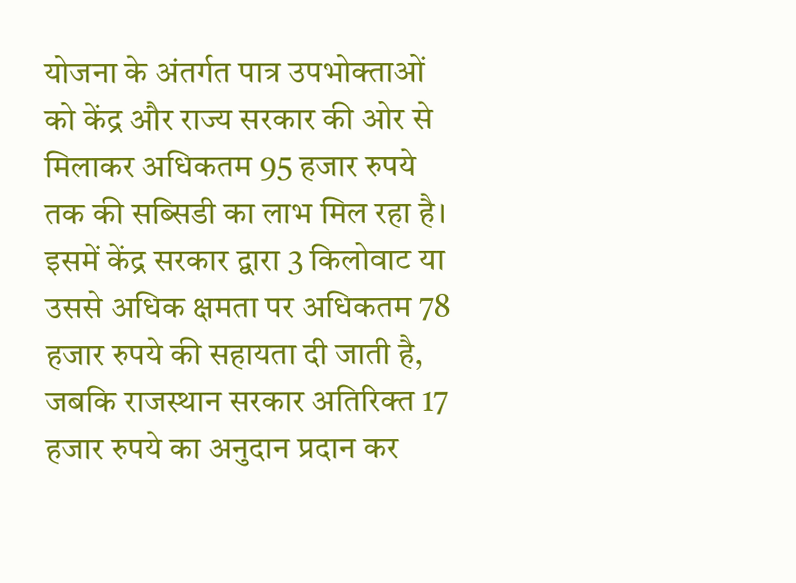योजना के अंतर्गत पात्र उपभोक्ताओं को केंद्र और राज्य सरकार की ओर से मिलाकर अधिकतम 95 हजार रुपये तक की सब्सिडी का लाभ मिल रहा है। इसमें केंद्र सरकार द्वारा 3 किलोवाट या उससे अधिक क्षमता पर अधिकतम 78 हजार रुपये की सहायता दी जाती है, जबकि राजस्थान सरकार अतिरिक्त 17 हजार रुपये का अनुदान प्रदान कर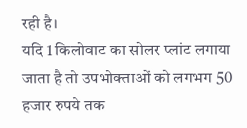रही है।
यदि 1 किलोवाट का सोलर प्लांट लगाया जाता है तो उपभोक्ताओं को लगभग 50 हजार रुपये तक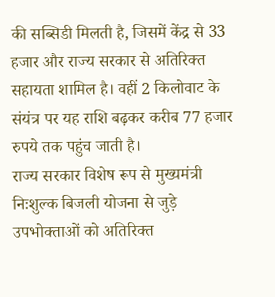की सब्सिडी मिलती है, जिसमें केंद्र से 33 हजार और राज्य सरकार से अतिरिक्त सहायता शामिल है। वहीं 2 किलोवाट के संयंत्र पर यह राशि बढ़कर करीब 77 हजार रुपये तक पहुंच जाती है।
राज्य सरकार विशेष रूप से मुख्यमंत्री निःशुल्क बिजली योजना से जुड़े उपभोक्ताओं को अतिरिक्त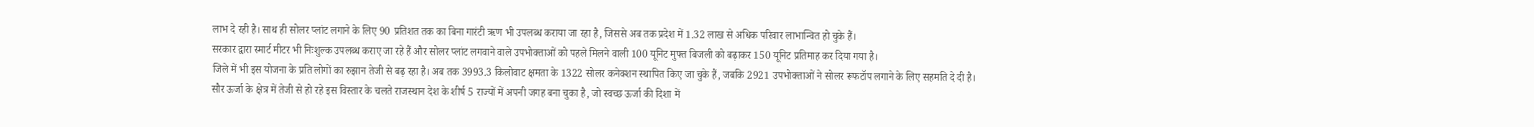लाभ दे रही है। साथ ही सोलर प्लांट लगाने के लिए 90 प्रतिशत तक का बिना गारंटी ऋण भी उपलब्ध कराया जा रहा है, जिससे अब तक प्रदेश में 1.32 लाख से अधिक परिवार लाभान्वित हो चुके हैं।
सरकार द्वारा स्मार्ट मीटर भी निःशुल्क उपलब्ध कराए जा रहे हैं और सोलर प्लांट लगवाने वाले उपभोक्ताओं को पहले मिलने वाली 100 यूनिट मुफ्त बिजली को बढ़ाकर 150 यूनिट प्रतिमाह कर दिया गया है।
जिले में भी इस योजना के प्रति लोगों का रुझान तेजी से बढ़ रहा है। अब तक 3993.3 किलोवाट क्षमता के 1322 सोलर कनेक्शन स्थापित किए जा चुके हैं, जबकि 2921 उपभोक्ताओं ने सोलर रूफटॉप लगाने के लिए सहमति दे दी है।
सौर ऊर्जा के क्षेत्र में तेजी से हो रहे इस विस्तार के चलते राजस्थान देश के शीर्ष 5 राज्यों में अपनी जगह बना चुका है, जो स्वच्छ ऊर्जा की दिशा में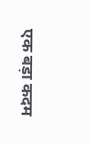एक बड़ा कदम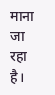माना जा रहा है।